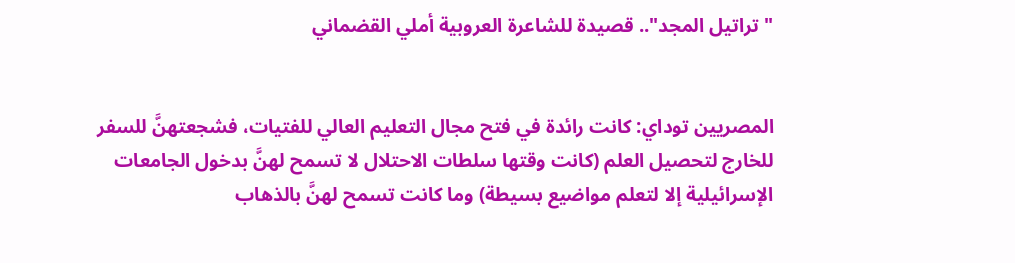"تراتيل المجد".. قصيدة للشاعرة العروبية أملي القضماني


المصريين توداي: كانت رائدة في فتح مجال التعليم العالي للفتيات، فشجعتهنَّ للسفر للخارج لتحصيل العلم (كانت وقتها سلطات الاحتلال لا تسمح لهنَّ بدخول الجامعات الإسرائيلية إلا لتعلم مواضيع بسيطة) وما كانت تسمح لهنَّ بالذهاب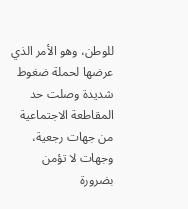للوطن، وهو الأمر الذي عرضها لحملة ضغوط شديدة وصلت حد المقاطعة الاجتماعية من جهات رجعية، وجهات لا تؤمن بضرورة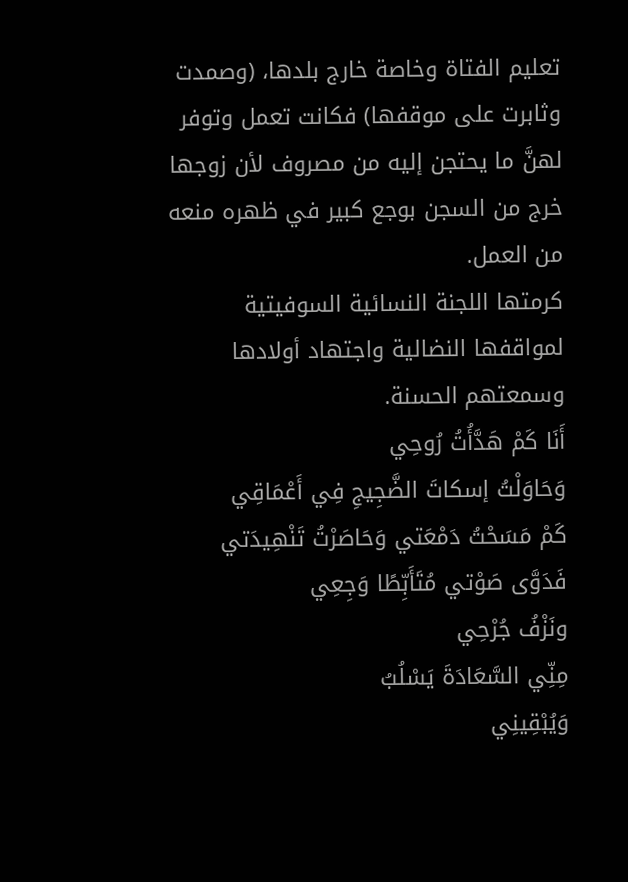تعليم الفتاة وخاصة خارج بلدها، (وصمدت وثابرت على موقفها) فكانت تعمل وتوفر لهنَّ ما يحتجن إليه من مصروف لأن زوجها خرج من السجن بوجع كبير في ظهره منعه من العمل.
كرمتها اللجنة النسائية السوفيتية لمواقفها النضالية واجتهاد أولادها وسمعتهم الحسنة.
أَنَا كَمْ هَدَّأُتُ رُوحِي
وَحَاوَلْتُ إسكاتَ الضَّجِيجِ فِي أَعْمَاقِي
كَمْ مَسَحْتُ دَمْعَتي وَحَاصَرْتُ تَنْهِيدَتي
فَدَوَّى صَوْتي مُتَأَبِّطًا وَجِعِي
ونَزْفُ جُرْحِي
مِنِّي السَّعَادَةَ يَسْلُبُ
وَيُبْقِينِي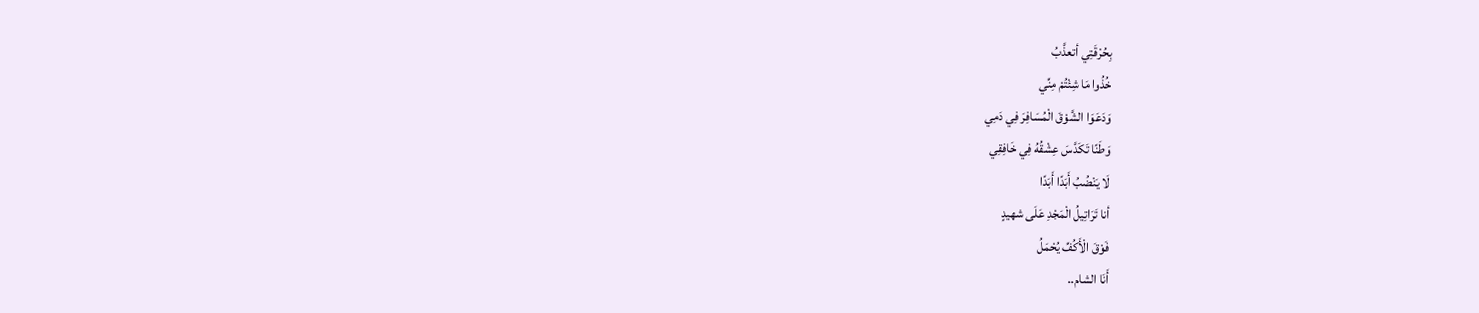بِحُرْقَتِي أتعذَّبُ
خُذُوا مَا شِئْتُمْ مِنِّي
وَدَعَوَا الشَّوْقَ الْمُسَافِرَ فِي دَمِي
وَطَنًا تَكَدَّسَ عِشْقُهُ فِي خَافِقِي
لَا يَنْضُبُ أَبَدًا أَبَدًا
أنا تَرَاتِيلُ الْمَجْدِ عَلَى شهيدٍ
فَوْقَ الْأَكُفِّ يُحْمَلُ
أَنَا الشام..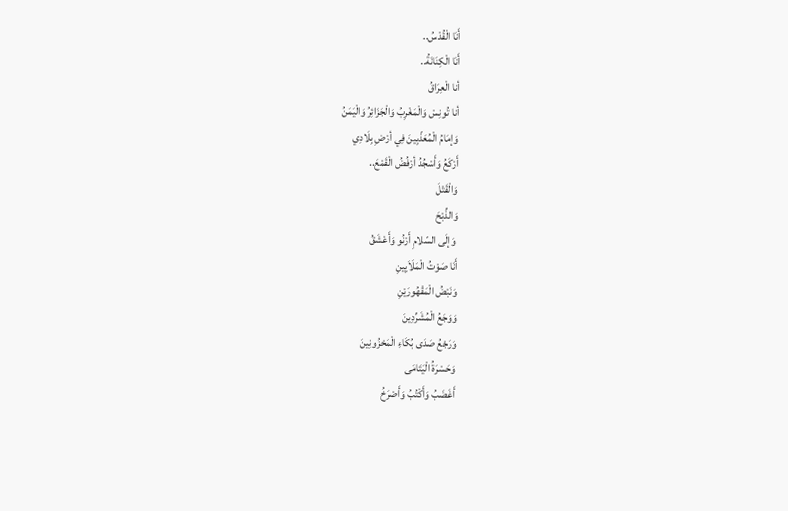أَنَا الْقُدْسُ..
أَنَا الْكِنَانَةُ..
أنا الْعِرَاقُ
أنا تُونِسْ وَالْمَغْرِبُ وَالْجَزَائِرُ وَالْيَمَنُ
وَإمَامُ الْمُعَذّبِينَ فِي أرْضِ بِلَادِي
أَرْكَعُ وَأَسْجُدُ أرْفُضُ الْقَمْعَ..
وَالْقَتْلَ
وَالذِّبْحَ
 وَإلَى السّلامِ أَرْنُو وَأَعْشَقُ
أَنَا صَوْتُ الْمَلَاَيِينِ
وَنَبْضُ الْمَقْهُورَيْنِ
وَوَجَعُ الْمُشَرِّدِينَ
وَرَجْعُ صَدَى بُكَاءِ الْمَحْزُونِينَ
وَحَسْرَةُ الْيَتَامَى
أَغَضَبُ وَأَكْتُبُ وَأَصْرَخُ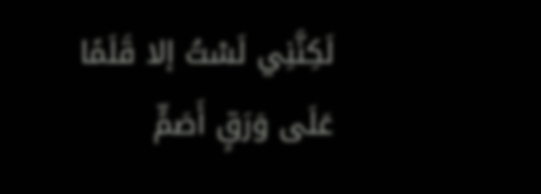لَكِنَّنِي لَسْتُ إلا قَلَمًا
عَلَى وَرَقٍ أَصَمٍّ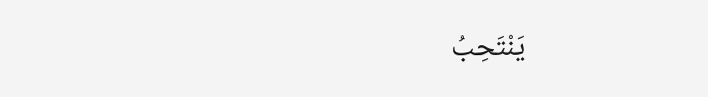يَنْتَحِبُ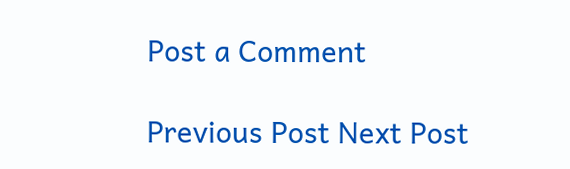Post a Comment

Previous Post Next Post